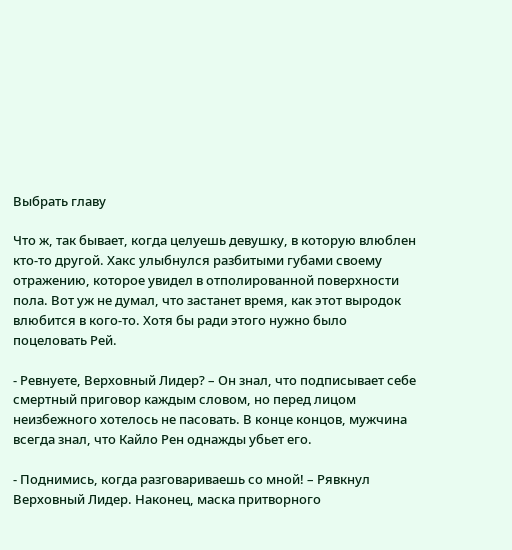Выбрать главу

Что ж, так бывает, когда целуешь девушку, в которую влюблен кто-то другой. Хакс улыбнулся разбитыми губами своему отражению, которое увидел в отполированной поверхности пола. Вот уж не думал, что застанет время, как этот выродок влюбится в кого-то. Хотя бы ради этого нужно было поцеловать Рей.

- Ревнуете, Верховный Лидер? – Он знал, что подписывает себе смертный приговор каждым словом, но перед лицом неизбежного хотелось не пасовать. В конце концов, мужчина всегда знал, что Кайло Рен однажды убьет его.

- Поднимись, когда разговариваешь со мной! – Рявкнул Верховный Лидер. Наконец, маска притворного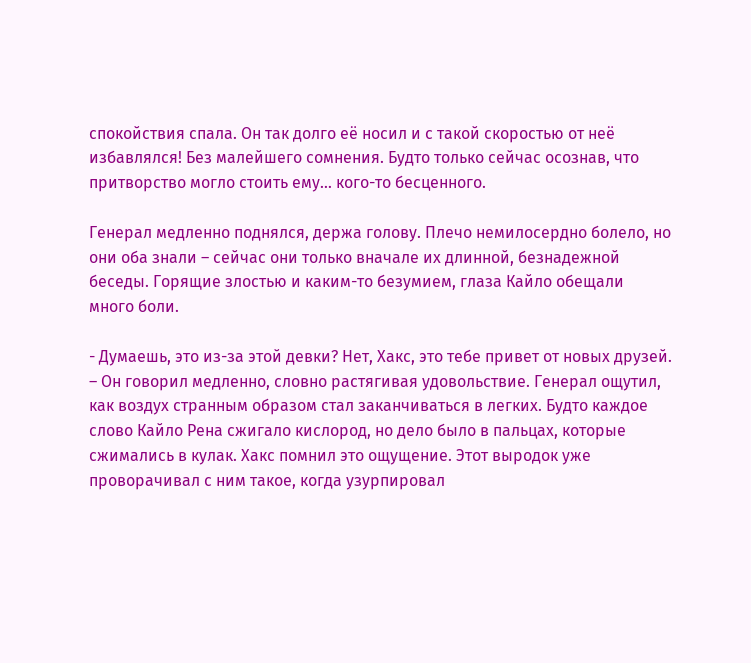спокойствия спала. Он так долго её носил и с такой скоростью от неё избавлялся! Без малейшего сомнения. Будто только сейчас осознав, что притворство могло стоить ему… кого-то бесценного.

Генерал медленно поднялся, держа голову. Плечо немилосердно болело, но они оба знали – сейчас они только вначале их длинной, безнадежной беседы. Горящие злостью и каким-то безумием, глаза Кайло обещали много боли.

- Думаешь, это из-за этой девки? Нет, Хакс, это тебе привет от новых друзей. – Он говорил медленно, словно растягивая удовольствие. Генерал ощутил, как воздух странным образом стал заканчиваться в легких. Будто каждое слово Кайло Рена сжигало кислород, но дело было в пальцах, которые сжимались в кулак. Хакс помнил это ощущение. Этот выродок уже проворачивал с ним такое, когда узурпировал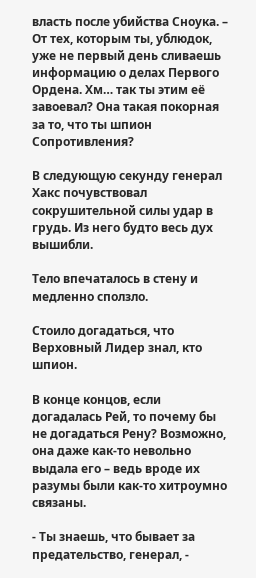власть после убийства Сноука. – От тех, которым ты, ублюдок, уже не первый день сливаешь информацию о делах Первого Ордена. Хм… так ты этим её завоевал? Она такая покорная за то, что ты шпион Сопротивления?

В следующую секунду генерал Хакс почувствовал сокрушительной силы удар в грудь. Из него будто весь дух вышибли.

Тело впечаталось в стену и медленно сползло.

Стоило догадаться, что Верховный Лидер знал, кто шпион.

В конце концов, если догадалась Рей, то почему бы не догадаться Рену? Возможно, она даже как-то невольно выдала его – ведь вроде их разумы были как-то хитроумно связаны.

- Ты знаешь, что бывает за предательство, генерал, -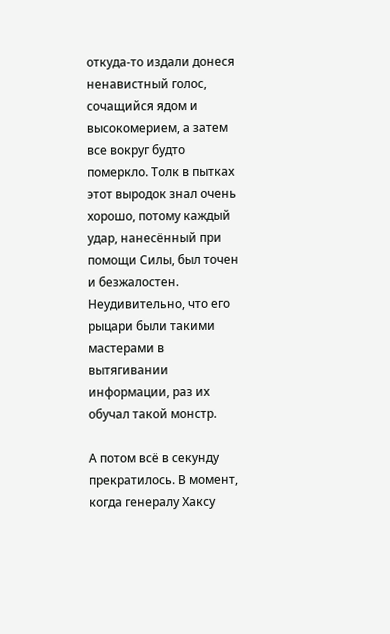откуда-то издали донеся ненавистный голос, сочащийся ядом и высокомерием, а затем все вокруг будто померкло. Толк в пытках этот выродок знал очень хорошо, потому каждый удар, нанесённый при помощи Силы, был точен и безжалостен. Неудивительно, что его рыцари были такими мастерами в вытягивании информации, раз их обучал такой монстр.

А потом всё в секунду прекратилось. В момент, когда генералу Хаксу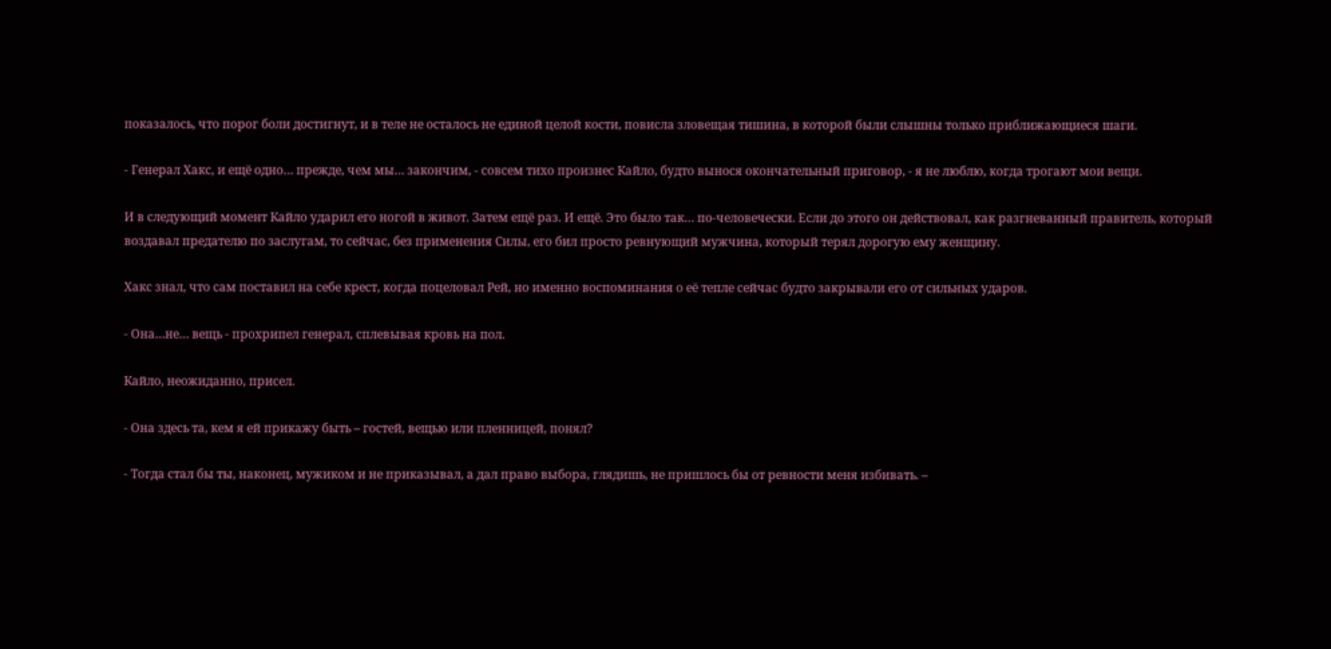показалось, что порог боли достигнут, и в теле не осталось не единой целой кости, повисла зловещая тишина, в которой были слышны только приближающиеся шаги.

- Генерал Хакс, и ещё одно… прежде, чем мы… закончим, - совсем тихо произнес Кайло, будто вынося окончательный приговор, - я не люблю, когда трогают мои вещи.

И в следующий момент Кайло ударил его ногой в живот. Затем ещё раз. И ещё. Это было так… по-человечески. Если до этого он действовал, как разгневанный правитель, который воздавал предателю по заслугам, то сейчас, без применения Силы, его бил просто ревнующий мужчина, который терял дорогую ему женщину.

Хакс знал, что сам поставил на себе крест, когда поцеловал Рей, но именно воспоминания о её тепле сейчас будто закрывали его от сильных ударов.

- Она…не… вещь - прохрипел генерал, сплевывая кровь на пол.

Кайло, неожиданно, присел.

- Она здесь та, кем я ей прикажу быть – гостей, вещью или пленницей, понял?

- Тогда стал бы ты, наконец, мужиком и не приказывал, а дал право выбора, глядишь, не пришлось бы от ревности меня избивать. –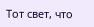Тот свет, что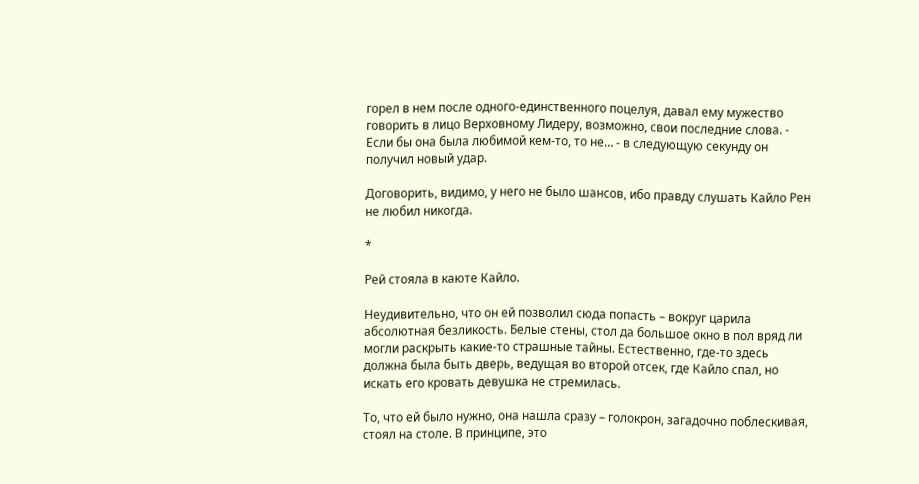горел в нем после одного-единственного поцелуя, давал ему мужество говорить в лицо Верховному Лидеру, возможно, свои последние слова. - Если бы она была любимой кем-то, то не… - в следующую секунду он получил новый удар.

Договорить, видимо, у него не было шансов, ибо правду слушать Кайло Рен не любил никогда.

*

Рей стояла в каюте Кайло.

Неудивительно, что он ей позволил сюда попасть – вокруг царила абсолютная безликость. Белые стены, стол да большое окно в пол вряд ли могли раскрыть какие-то страшные тайны. Естественно, где-то здесь должна была быть дверь, ведущая во второй отсек, где Кайло спал, но искать его кровать девушка не стремилась.

То, что ей было нужно, она нашла сразу – голокрон, загадочно поблескивая, стоял на столе. В принципе, это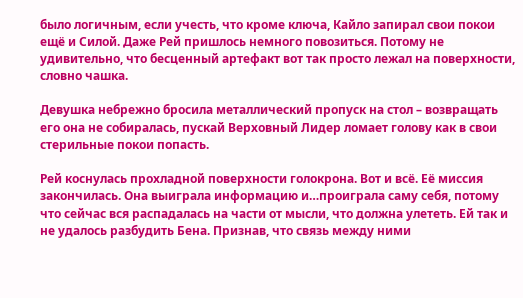было логичным, если учесть, что кроме ключа, Кайло запирал свои покои ещё и Силой. Даже Рей пришлось немного повозиться. Потому не удивительно, что бесценный артефакт вот так просто лежал на поверхности, словно чашка.

Девушка небрежно бросила металлический пропуск на стол – возвращать его она не собиралась, пускай Верховный Лидер ломает голову как в свои стерильные покои попасть.

Рей коснулась прохладной поверхности голокрона. Вот и всё. Её миссия закончилась. Она выиграла информацию и…проиграла саму себя, потому что сейчас вся распадалась на части от мысли, что должна улететь. Ей так и не удалось разбудить Бена. Признав, что связь между ними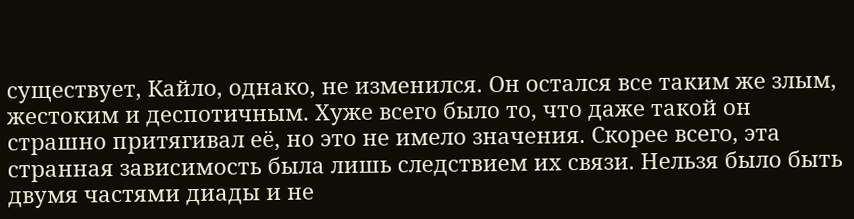существует, Кайло, однако, не изменился. Он остался все таким же злым, жестоким и деспотичным. Хуже всего было то, что даже такой он страшно притягивал её, но это не имело значения. Скорее всего, эта странная зависимость была лишь следствием их связи. Нельзя было быть двумя частями диады и не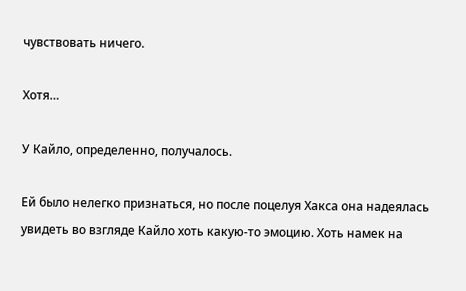чувствовать ничего.

Хотя…

У Кайло, определенно, получалось.

Ей было нелегко признаться, но после поцелуя Хакса она надеялась увидеть во взгляде Кайло хоть какую-то эмоцию. Хоть намек на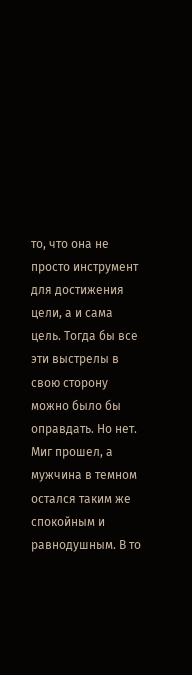то, что она не просто инструмент для достижения цели, а и сама цель. Тогда бы все эти выстрелы в свою сторону можно было бы оправдать. Но нет. Миг прошел, а мужчина в темном остался таким же спокойным и равнодушным. В то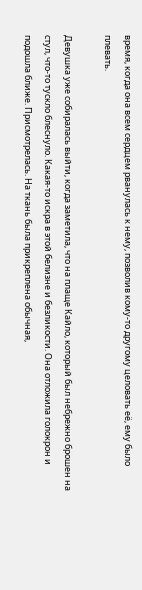время, когда она всем сердцем рванулась к нему, позволив кому-то другому целовать её, ему было плевать.

Девушка уже собиралась выйти, когда заметила, что на плаще Кайло, который был небрежно брошен на стул, что-то тускло блеснуло. Какая-то искра в этой белизне и безликости. Она отложила голокрон и подошла ближе. Присмотрелась. На ткань была прикреплена обычная,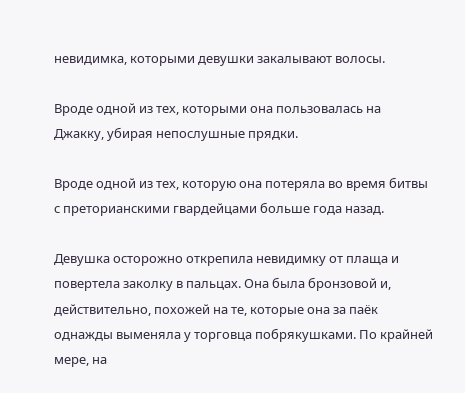невидимка, которыми девушки закалывают волосы.

Вроде одной из тех, которыми она пользовалась на Джакку, убирая непослушные прядки.

Вроде одной из тех, которую она потеряла во время битвы с преторианскими гвардейцами больше года назад.

Девушка осторожно открепила невидимку от плаща и повертела заколку в пальцах. Она была бронзовой и, действительно, похожей на те, которые она за паёк однажды выменяла у торговца побрякушками. По крайней мере, на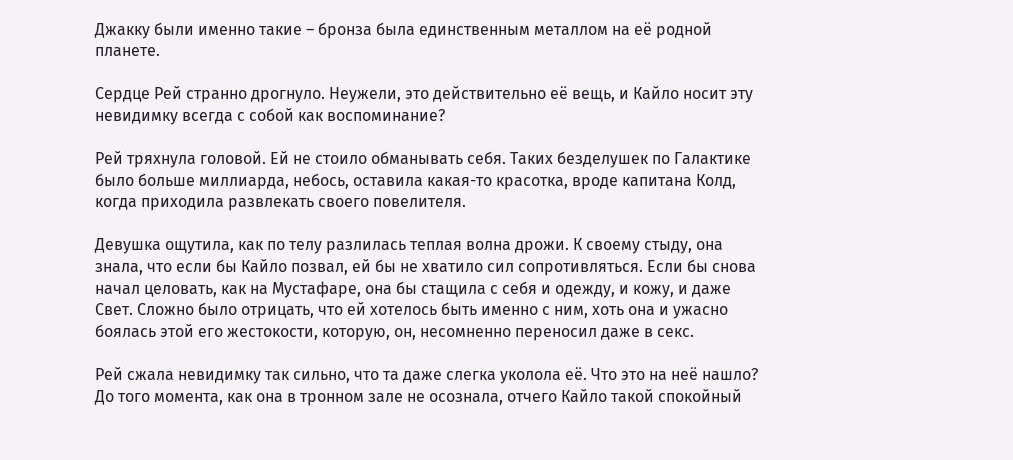Джакку были именно такие – бронза была единственным металлом на её родной планете.

Сердце Рей странно дрогнуло. Неужели, это действительно её вещь, и Кайло носит эту невидимку всегда с собой как воспоминание?

Рей тряхнула головой. Ей не стоило обманывать себя. Таких безделушек по Галактике было больше миллиарда, небось, оставила какая-то красотка, вроде капитана Колд, когда приходила развлекать своего повелителя.

Девушка ощутила, как по телу разлилась теплая волна дрожи. К своему стыду, она знала, что если бы Кайло позвал, ей бы не хватило сил сопротивляться. Если бы снова начал целовать, как на Мустафаре, она бы стащила с себя и одежду, и кожу, и даже Свет. Сложно было отрицать, что ей хотелось быть именно с ним, хоть она и ужасно боялась этой его жестокости, которую, он, несомненно переносил даже в секс.

Рей сжала невидимку так сильно, что та даже слегка уколола её. Что это на неё нашло? До того момента, как она в тронном зале не осознала, отчего Кайло такой спокойный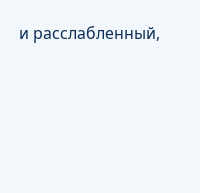и расслабленный,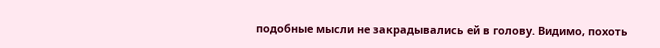подобные мысли не закрадывались ей в голову. Видимо, похоть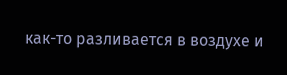как-то разливается в воздухе и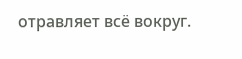отравляет всё вокруг.